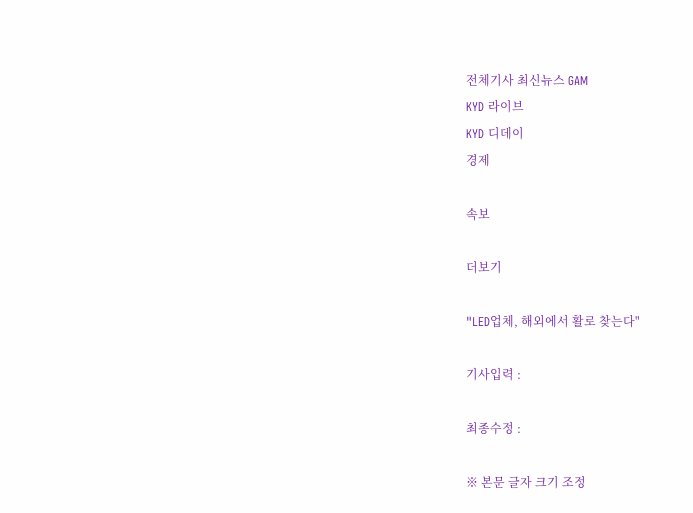전체기사 최신뉴스 GAM
KYD 라이브
KYD 디데이
경제

속보

더보기

"LED업체, 해외에서 활로 찾는다"

기사입력 :

최종수정 :

※ 본문 글자 크기 조정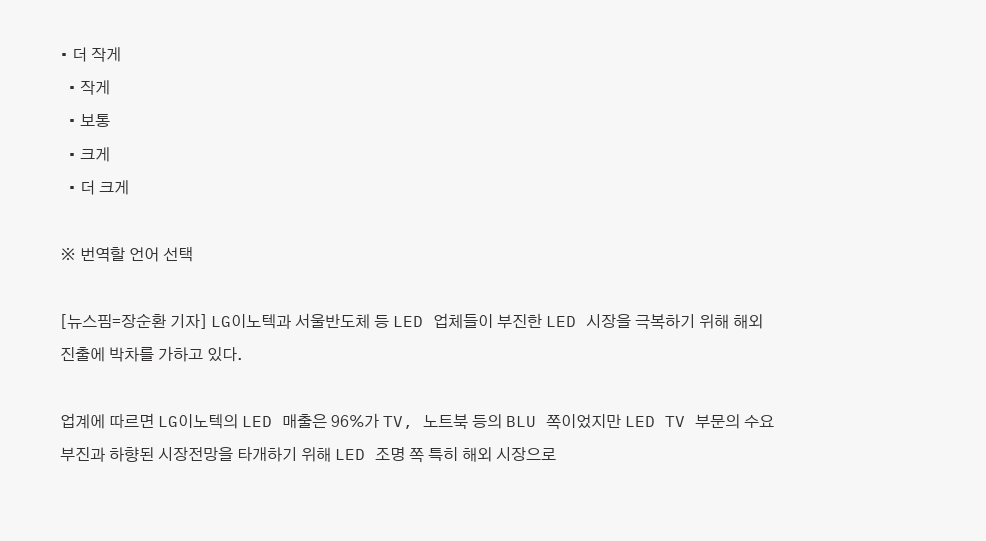• 더 작게
  • 작게
  • 보통
  • 크게
  • 더 크게

※ 번역할 언어 선택

[뉴스핌=장순환 기자] LG이노텍과 서울반도체 등 LED 업체들이 부진한 LED 시장을 극복하기 위해 해외 진출에 박차를 가하고 있다.

업계에 따르면 LG이노텍의 LED 매출은 96%가 TV, 노트북 등의 BLU 쪽이었지만 LED TV 부문의 수요 부진과 하향된 시장전망을 타개하기 위해 LED 조명 쪽 특히 해외 시장으로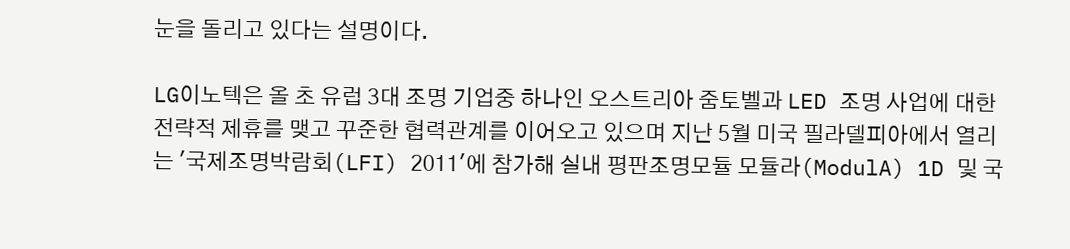눈을 돌리고 있다는 설명이다.

LG이노텍은 올 초 유럽 3대 조명 기업중 하나인 오스트리아 줌토벨과 LED 조명 사업에 대한 전략적 제휴를 맺고 꾸준한 협력관계를 이어오고 있으며 지난 5월 미국 필라델피아에서 열리는 '국제조명박람회(LFI) 2011'에 참가해 실내 평판조명모듈 모듈라(ModulA) 1D 및 국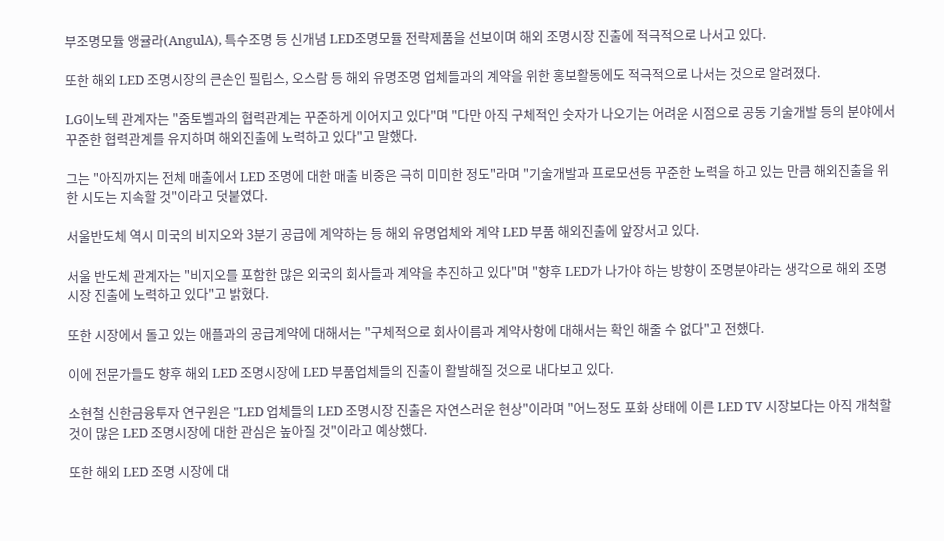부조명모듈 앵귤라(AngulA), 특수조명 등 신개념 LED조명모듈 전략제품을 선보이며 해외 조명시장 진출에 적극적으로 나서고 있다.

또한 해외 LED 조명시장의 큰손인 필립스, 오스람 등 해외 유명조명 업체들과의 계약을 위한 홍보활동에도 적극적으로 나서는 것으로 알려졌다.

LG이노텍 관계자는 "줌토벨과의 협력관계는 꾸준하게 이어지고 있다"며 "다만 아직 구체적인 숫자가 나오기는 어려운 시점으로 공동 기술개발 등의 분야에서 꾸준한 협력관계를 유지하며 해외진출에 노력하고 있다"고 말했다.

그는 "아직까지는 전체 매출에서 LED 조명에 대한 매출 비중은 극히 미미한 정도"라며 "기술개발과 프로모션등 꾸준한 노력을 하고 있는 만큼 해외진출을 위한 시도는 지속할 것"이라고 덧붙였다.

서울반도체 역시 미국의 비지오와 3분기 공급에 계약하는 등 해외 유명업체와 계약 LED 부품 해외진출에 앞장서고 있다.

서울 반도체 관계자는 "비지오를 포함한 많은 외국의 회사들과 계약을 추진하고 있다"며 "향후 LED가 나가야 하는 방향이 조명분야라는 생각으로 해외 조명시장 진출에 노력하고 있다"고 밝혔다.

또한 시장에서 돌고 있는 애플과의 공급계약에 대해서는 "구체적으로 회사이름과 계약사항에 대해서는 확인 해줄 수 없다"고 전했다.

이에 전문가들도 향후 해외 LED 조명시장에 LED 부품업체들의 진출이 활발해질 것으로 내다보고 있다.

소현철 신한금융투자 연구원은 "LED 업체들의 LED 조명시장 진출은 자연스러운 현상"이라며 "어느정도 포화 상태에 이른 LED TV 시장보다는 아직 개척할 것이 많은 LED 조명시장에 대한 관심은 높아질 것"이라고 예상했다.

또한 해외 LED 조명 시장에 대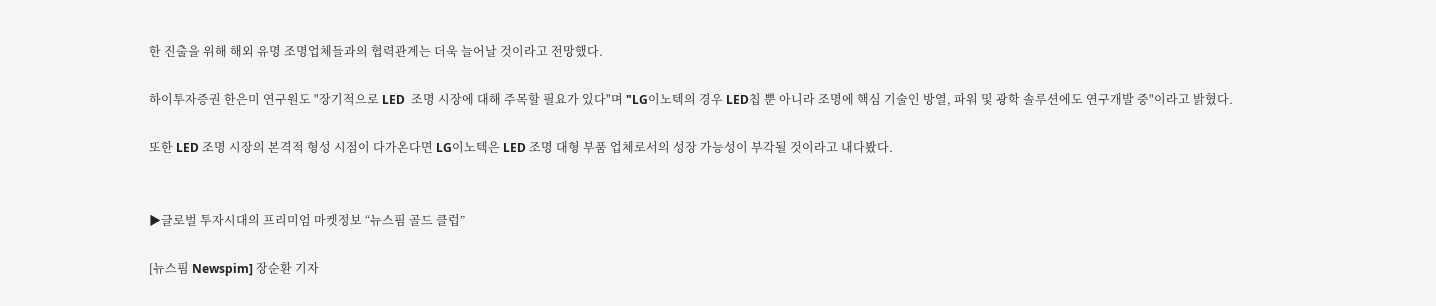한 진출을 위해 해외 유명 조명업체들과의 협력관계는 더욱 늘어날 것이라고 전망했다.

하이투자증권 한은미 연구원도 "장기적으로 LED  조명 시장에 대해 주목할 필요가 있다"며 "LG이노텍의 경우 LED칩 뿐 아니라 조명에 핵심 기술인 방열, 파워 및 광학 솔루션에도 연구개발 중"이라고 밝혔다.

또한 LED 조명 시장의 본격적 형성 시점이 다가온다면 LG이노텍은 LED 조명 대형 부품 업체로서의 성장 가능성이 부각될 것이라고 내다봤다.


▶글로벌 투자시대의 프리미엄 마켓정보 “뉴스핌 골드 클럽”

[뉴스핌 Newspim] 장순환 기자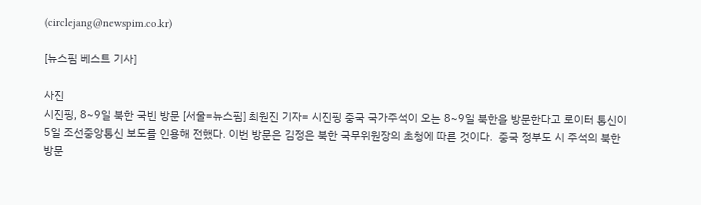(circlejang@newspim.co.kr)

[뉴스핌 베스트 기사]

사진
시진핑, 8~9일 북한 국빈 방문 [서울=뉴스핌] 최원진 기자= 시진핑 중국 국가주석이 오는 8~9일 북한을 방문한다고 로이터 통신이 5일 조선중앙통신 보도를 인용해 전했다. 이번 방문은 김정은 북한 국무위원장의 초청에 따른 것이다.  중국 정부도 시 주석의 북한 방문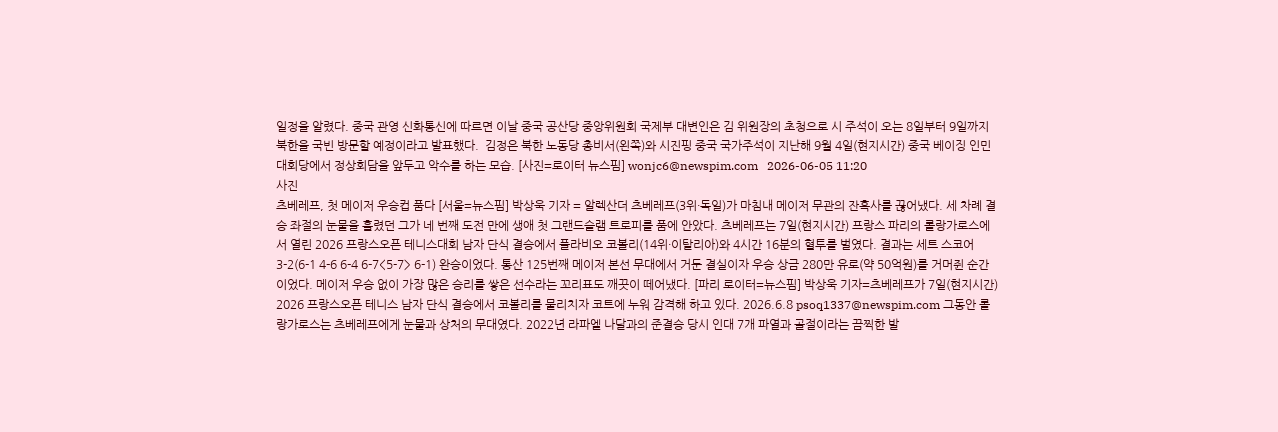일정을 알렸다. 중국 관영 신화통신에 따르면 이날 중국 공산당 중앙위원회 국제부 대변인은 김 위원장의 초청으로 시 주석이 오는 8일부터 9일까지 북한을 국빈 방문할 예정이라고 발표했다.  김정은 북한 노동당 총비서(왼쪽)와 시진핑 중국 국가주석이 지난해 9월 4일(현지시간) 중국 베이징 인민대회당에서 정상회담을 앞두고 악수를 하는 모습. [사진=로이터 뉴스핌] wonjc6@newspim.com   2026-06-05 11:20
사진
츠베레프, 첫 메이저 우승컵 품다 [서울=뉴스핌] 박상욱 기자 = 알렉산더 츠베레프(3위·독일)가 마침내 메이저 무관의 잔혹사를 끊어냈다. 세 차례 결승 좌절의 눈물을 흘렸던 그가 네 번째 도전 만에 생애 첫 그랜드슬램 트로피를 품에 안았다. 츠베레프는 7일(현지시간) 프랑스 파리의 롤랑가로스에서 열린 2026 프랑스오픈 테니스대회 남자 단식 결승에서 플라비오 코볼리(14위·이탈리아)와 4시간 16분의 혈투를 벌였다. 결과는 세트 스코어 3-2(6-1 4-6 6-4 6-7<5-7> 6-1) 완승이었다. 통산 125번째 메이저 본선 무대에서 거둔 결실이자 우승 상금 280만 유로(약 50억원)를 거머쥔 순간이었다. 메이저 우승 없이 가장 많은 승리를 쌓은 선수라는 꼬리표도 깨끗이 떼어냈다. [파리 로이터=뉴스핌] 박상욱 기자=츠베레프가 7일(현지시간) 2026 프랑스오픈 테니스 남자 단식 결승에서 코볼리를 물리치자 코트에 누워 감격해 하고 있다. 2026.6.8 psoq1337@newspim.com 그동안 롤랑가로스는 츠베레프에게 눈물과 상처의 무대였다. 2022년 라파엘 나달과의 준결승 당시 인대 7개 파열과 골절이라는 끔찍한 발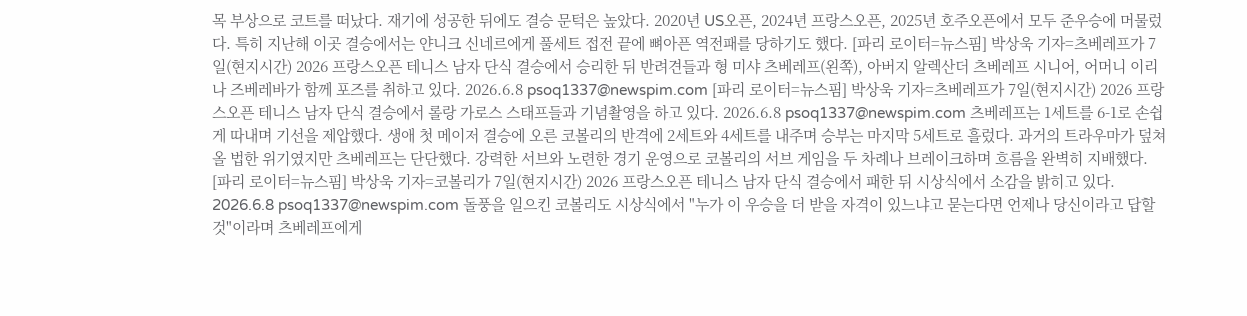목 부상으로 코트를 떠났다. 재기에 성공한 뒤에도 결승 문턱은 높았다. 2020년 US오픈, 2024년 프랑스오픈, 2025년 호주오픈에서 모두 준우승에 머물렀다. 특히 지난해 이곳 결승에서는 얀니크 신네르에게 풀세트 접전 끝에 뼈아픈 역전패를 당하기도 했다. [파리 로이터=뉴스핌] 박상욱 기자=츠베레프가 7일(현지시간) 2026 프랑스오픈 테니스 남자 단식 결승에서 승리한 뒤 반려견들과 형 미샤 츠베레프(왼쪽), 아버지 알렉산더 츠베레프 시니어, 어머니 이리나 즈베레바가 함께 포즈를 취하고 있다. 2026.6.8 psoq1337@newspim.com [파리 로이터=뉴스핌] 박상욱 기자=츠베레프가 7일(현지시간) 2026 프랑스오픈 테니스 남자 단식 결승에서 롤랑 가로스 스태프들과 기념촬영을 하고 있다. 2026.6.8 psoq1337@newspim.com 츠베레프는 1세트를 6-1로 손쉽게 따내며 기선을 제압했다. 생애 첫 메이저 결승에 오른 코볼리의 반격에 2세트와 4세트를 내주며 승부는 마지막 5세트로 흘렀다. 과거의 트라우마가 덮쳐올 법한 위기였지만 츠베레프는 단단했다. 강력한 서브와 노련한 경기 운영으로 코볼리의 서브 게임을 두 차례나 브레이크하며 흐름을 완벽히 지배했다. [파리 로이터=뉴스핌] 박상욱 기자=코볼리가 7일(현지시간) 2026 프랑스오픈 테니스 남자 단식 결승에서 패한 뒤 시상식에서 소감을 밝히고 있다. 2026.6.8 psoq1337@newspim.com 돌풍을 일으킨 코볼리도 시상식에서 "누가 이 우승을 더 받을 자격이 있느냐고 묻는다면 언제나 당신이라고 답할 것"이라며 츠베레프에게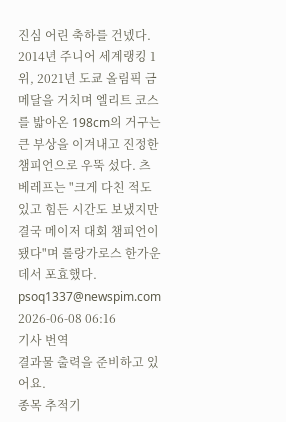진심 어린 축하를 건넸다. 2014년 주니어 세계랭킹 1위, 2021년 도쿄 올림픽 금메달을 거치며 엘리트 코스를 밟아온 198cm의 거구는 큰 부상을 이겨내고 진정한 챔피언으로 우뚝 섰다. 츠베레프는 "크게 다친 적도 있고 힘든 시간도 보냈지만 결국 메이저 대회 챔피언이 됐다"며 롤랑가로스 한가운데서 포효했다. psoq1337@newspim.com 2026-06-08 06:16
기사 번역
결과물 출력을 준비하고 있어요.
종목 추적기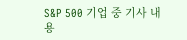S&P 500 기업 중 기사 내용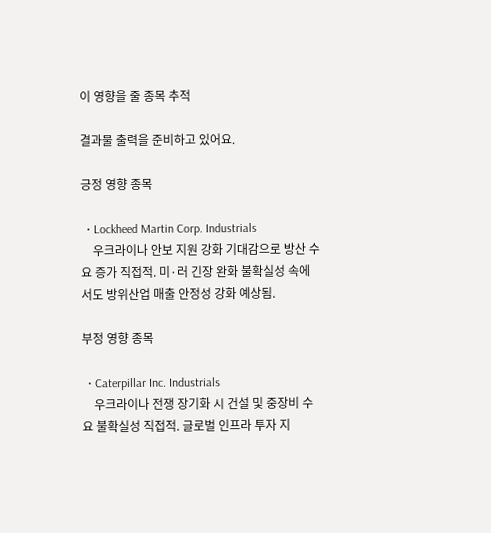이 영향을 줄 종목 추적

결과물 출력을 준비하고 있어요.

긍정 영향 종목

  • Lockheed Martin Corp. Industrials
    우크라이나 안보 지원 강화 기대감으로 방산 수요 증가 직접적. 미·러 긴장 완화 불확실성 속에서도 방위산업 매출 안정성 강화 예상됨.

부정 영향 종목

  • Caterpillar Inc. Industrials
    우크라이나 전쟁 장기화 시 건설 및 중장비 수요 불확실성 직접적. 글로벌 인프라 투자 지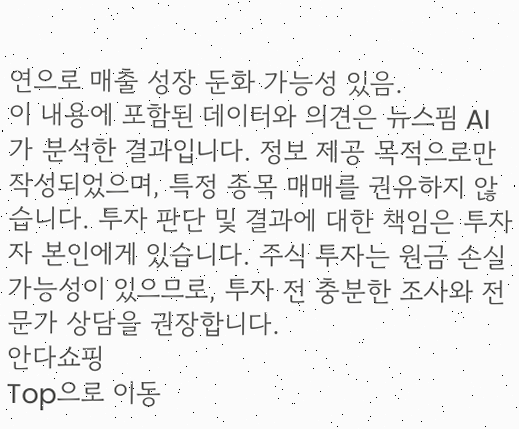연으로 매출 성장 둔화 가능성 있음.
이 내용에 포함된 데이터와 의견은 뉴스핌 AI가 분석한 결과입니다. 정보 제공 목적으로만 작성되었으며, 특정 종목 매매를 권유하지 않습니다. 투자 판단 및 결과에 대한 책임은 투자자 본인에게 있습니다. 주식 투자는 원금 손실 가능성이 있으므로, 투자 전 충분한 조사와 전문가 상담을 권장합니다.
안다쇼핑
Top으로 이동